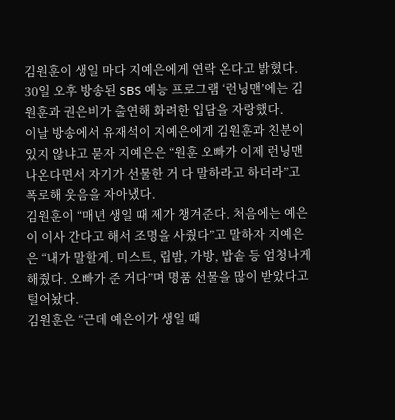김원훈이 생일 마다 지예은에게 연락 온다고 밝혔다.
30일 오후 방송된 SBS 예능 프로그램 ‘런닝맨’에는 김원훈과 권은비가 출연해 화려한 입담을 자랑했다.
이날 방송에서 유재석이 지예은에게 김원훈과 친분이 있지 않냐고 묻자 지예은은 “원훈 오빠가 이제 런닝맨 나온다면서 자기가 선물한 거 다 말하라고 하더라”고 폭로해 웃음을 자아냈다.
김원훈이 “매년 생일 때 제가 챙겨준다. 처음에는 예은이 이사 간다고 해서 조명을 사줬다”고 말하자 지예은은 “내가 말할게. 미스트, 립밤, 가방, 밥솥 등 엄청나게 해줬다. 오빠가 준 거다”며 명품 선물을 많이 받았다고 털어놨다.
김원훈은 “근데 예은이가 생일 때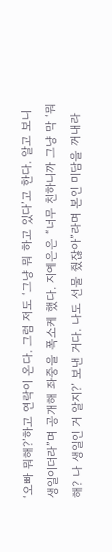‘오빠 뭐해?’하고 연락이 온다. 그럼 저도 ‘그냥 뭐 하고 있다’고 한다. 알고 보니 생일이더라”며 공개해 좌중을 폭소케 했다. 지예은은 “너무 친하니까 그냥 막 ‘뭐해? 나 생일인 거 알지?’ 보낸 거다. 나도 선물 줬잖아”라며 본인 미담을 꺼내라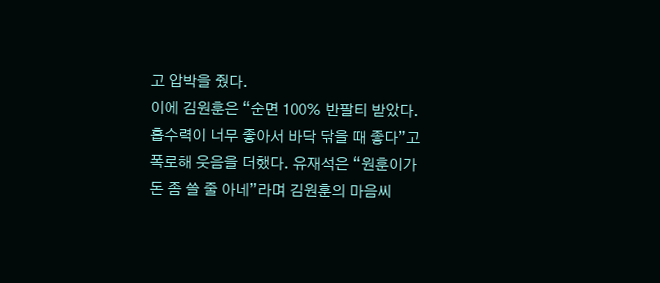고 압박을 줬다.
이에 김원훈은 “순면 100% 반팔티 받았다. 흡수력이 너무 좋아서 바닥 닦을 때 좋다”고 폭로해 웃음을 더했다. 유재석은 “원훈이가 돈 좀 쓸 줄 아네”라며 김원훈의 마음씨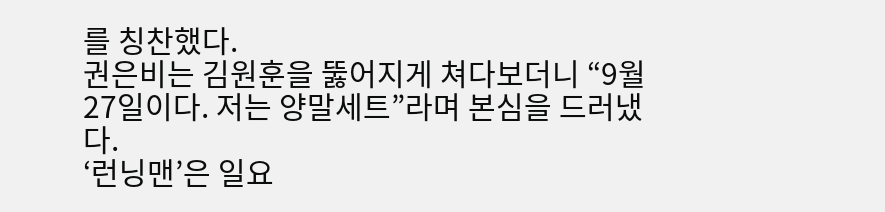를 칭찬했다.
권은비는 김원훈을 뚫어지게 쳐다보더니 “9월 27일이다. 저는 양말세트”라며 본심을 드러냈다.
‘런닝맨’은 일요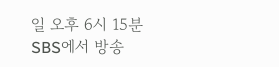일 오후 6시 15분 SBS에서 방송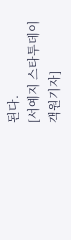된다.
[서예지 스타투데이 객원기자]